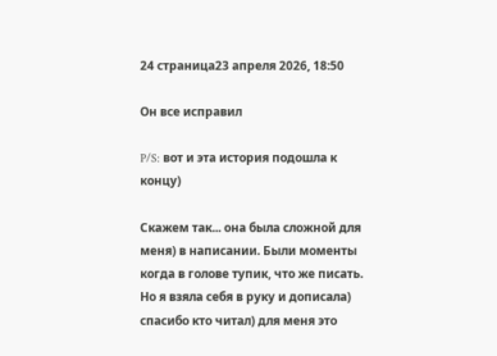24 страница23 апреля 2026, 18:50

Он все исправил

P/S: вот и эта история подошла к концу)

Скажем так... она была сложной для меня) в написании. Были моменты когда в голове тупик, что же писать. Но я взяла себя в руку и дописала) спасибо кто читал) для меня это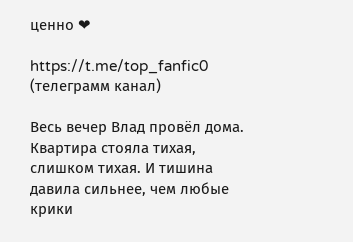ценно ❤

https://t.me/top_fanfic0 (телеграмм канал)

Весь вечер Влад провёл дома. Квартира стояла тихая, слишком тихая. И тишина давила сильнее, чем любые крики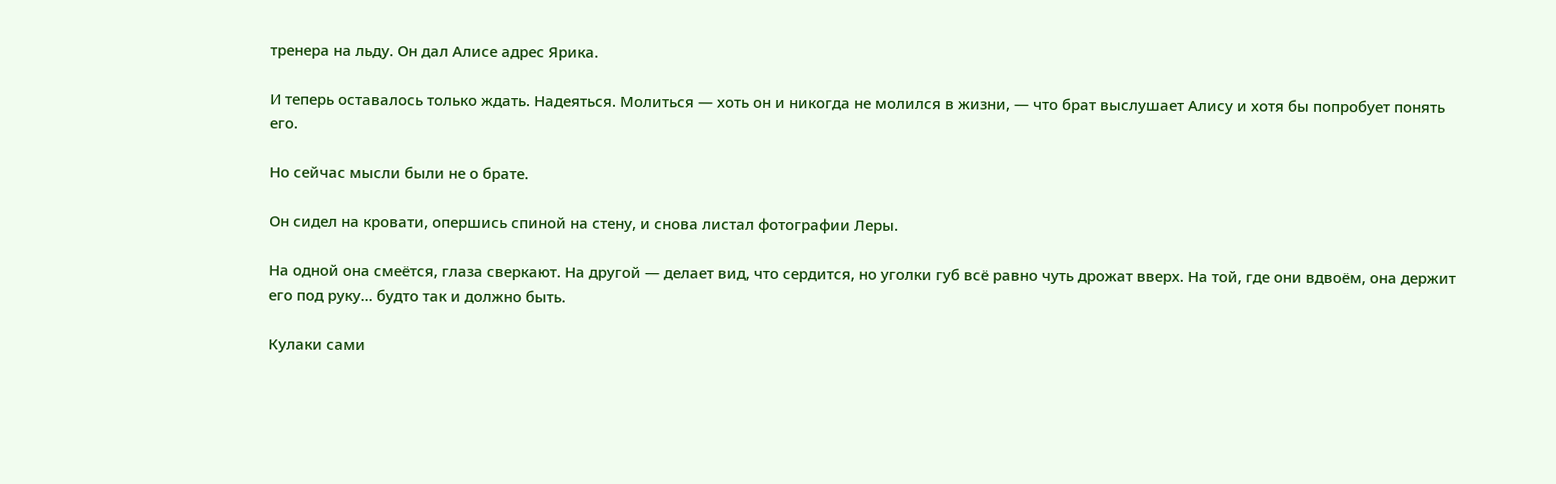тренера на льду. Он дал Алисе адрес Ярика.

И теперь оставалось только ждать. Надеяться. Молиться — хоть он и никогда не молился в жизни, — что брат выслушает Алису и хотя бы попробует понять его.

Но сейчас мысли были не о брате.

Он сидел на кровати, опершись спиной на стену, и снова листал фотографии Леры.

На одной она смеётся, глаза сверкают. На другой — делает вид, что сердится, но уголки губ всё равно чуть дрожат вверх. На той, где они вдвоём, она держит его под руку... будто так и должно быть.

Кулаки сами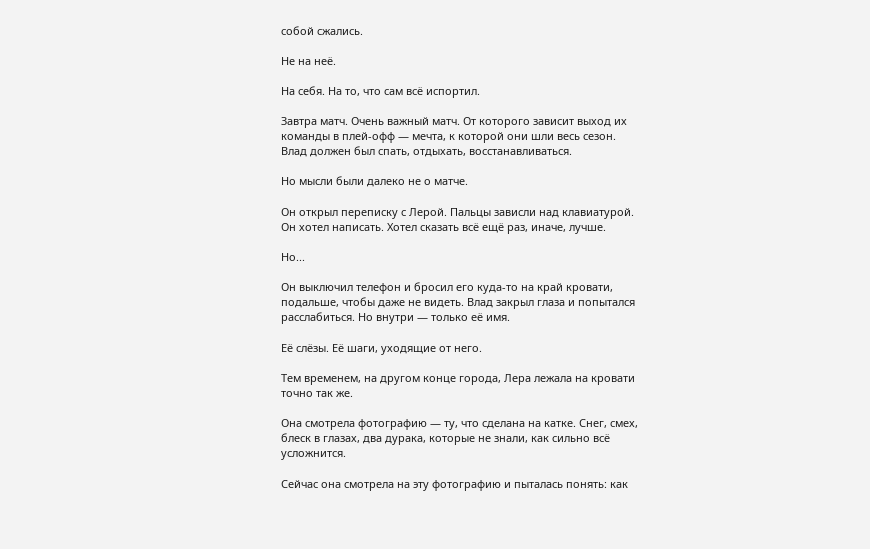собой сжались.

Не на неё.

На себя. На то, что сам всё испортил.

Завтра матч. Очень важный матч. От которого зависит выход их команды в плей-офф — мечта, к которой они шли весь сезон. Влад должен был спать, отдыхать, восстанавливаться.

Но мысли были далеко не о матче.

Он открыл переписку с Лерой. Пальцы зависли над клавиатурой. Он хотел написать. Хотел сказать всё ещё раз, иначе, лучше.

Но...

Он выключил телефон и бросил его куда-то на край кровати, подальше, чтобы даже не видеть. Влад закрыл глаза и попытался расслабиться. Но внутри — только её имя.

Её слёзы. Её шаги, уходящие от него.

Тем временем, на другом конце города, Лера лежала на кровати точно так же.

Она смотрела фотографию — ту, что сделана на катке. Снег, смех, блеск в глазах, два дурака, которые не знали, как сильно всё усложнится.

Сейчас она смотрела на эту фотографию и пыталась понять: как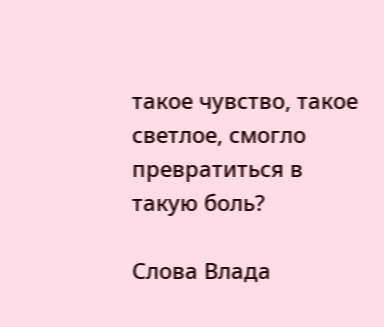такое чувство, такое светлое, смогло превратиться в такую боль?

Слова Влада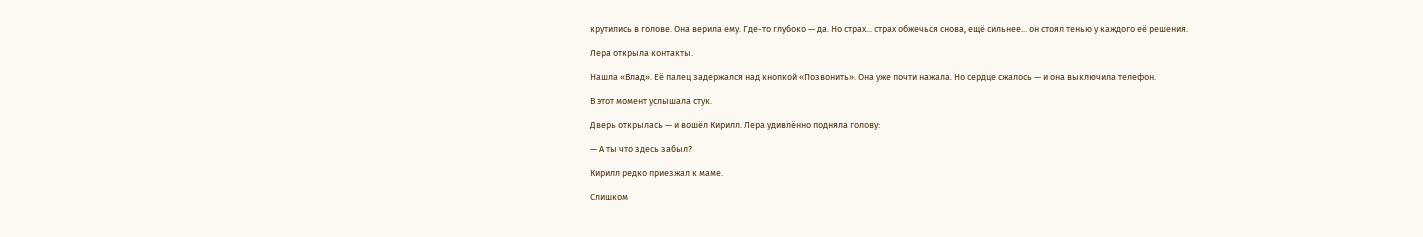крутились в голове. Она верила ему. Где-то глубоко — да. Но страх... страх обжечься снова, ещё сильнее... он стоял тенью у каждого её решения.

Лера открыла контакты.

Нашла «Влад». Её палец задержался над кнопкой «Позвонить». Она уже почти нажала. Но сердце сжалось — и она выключила телефон.

В этот момент услышала стук.

Дверь открылась — и вошёл Кирилл. Лера удивлённо подняла голову:

— А ты что здесь забыл?

Кирилл редко приезжал к маме.

Слишком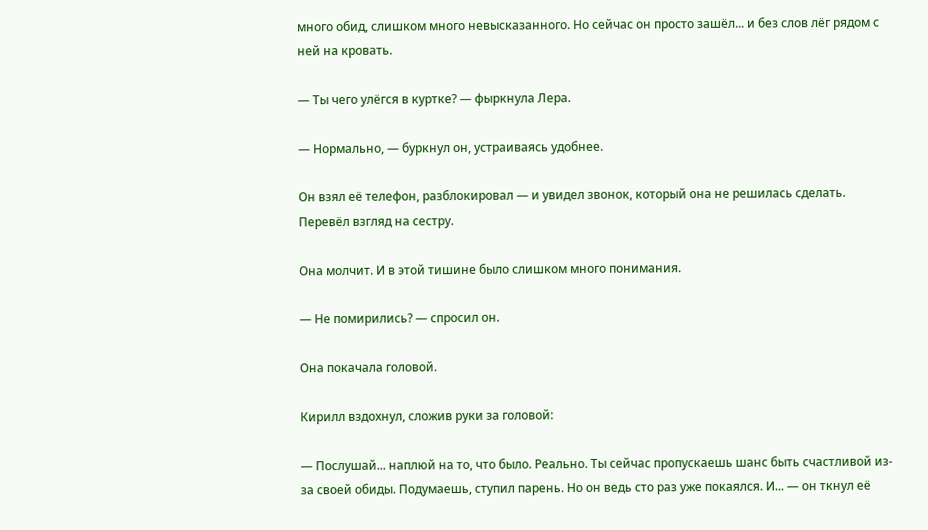много обид, слишком много невысказанного. Но сейчас он просто зашёл... и без слов лёг рядом с ней на кровать.

— Ты чего улёгся в куртке? — фыркнула Лера.

— Нормально, — буркнул он, устраиваясь удобнее.

Он взял её телефон, разблокировал — и увидел звонок, который она не решилась сделать. Перевёл взгляд на сестру.

Она молчит. И в этой тишине было слишком много понимания.

— Не помирились? — спросил он.

Она покачала головой.

Кирилл вздохнул, сложив руки за головой:

— Послушай... наплюй на то, что было. Реально. Ты сейчас пропускаешь шанс быть счастливой из-за своей обиды. Подумаешь, ступил парень. Но он ведь сто раз уже покаялся. И... — он ткнул её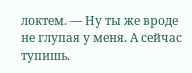локтем. — Ну ты же вроде не глупая у меня. А сейчас тупишь.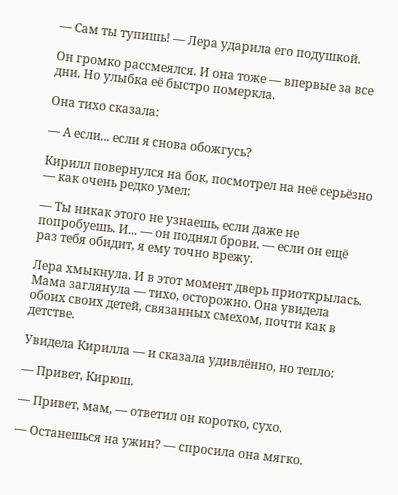— Сам ты тупишь! — Лера ударила его подушкой.

Он громко рассмеялся. И она тоже — впервые за все дни. Но улыбка её быстро померкла.

Она тихо сказала:

— А если... если я снова обожгусь?

Кирилл повернулся на бок, посмотрел на неё серьёзно — как очень редко умел:

— Ты никак этого не узнаешь, если даже не попробуешь. И... — он поднял брови. — если он ещё раз тебя обидит, я ему точно врежу.

Лера хмыкнула. И в этот момент дверь приоткрылась. Мама заглянула — тихо, осторожно. Она увидела обоих своих детей, связанных смехом, почти как в детстве.

Увидела Кирилла — и сказала удивлённо, но тепло:

— Привет, Кирюш.

— Привет, мам, — ответил он коротко, сухо.

— Останешься на ужин? — спросила она мягко.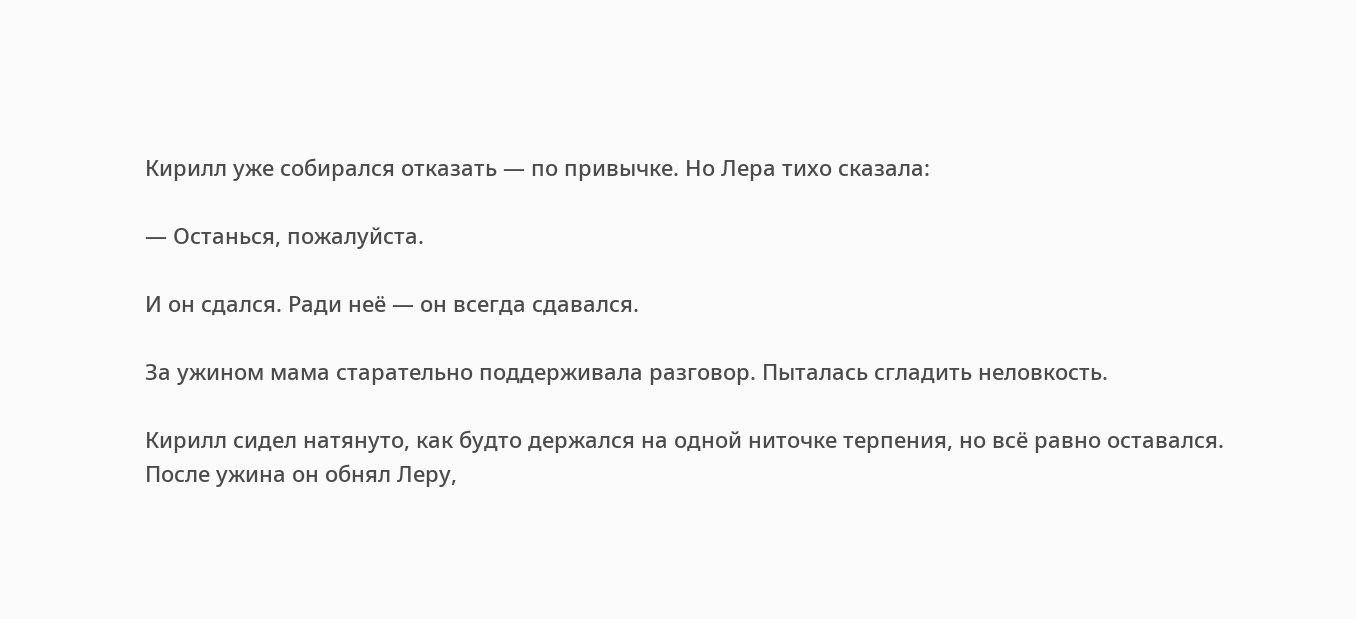Кирилл уже собирался отказать — по привычке. Но Лера тихо сказала:

— Останься, пожалуйста.

И он сдался. Ради неё — он всегда сдавался.

За ужином мама старательно поддерживала разговор. Пыталась сгладить неловкость.

Кирилл сидел натянуто, как будто держался на одной ниточке терпения, но всё равно оставался. После ужина он обнял Леру,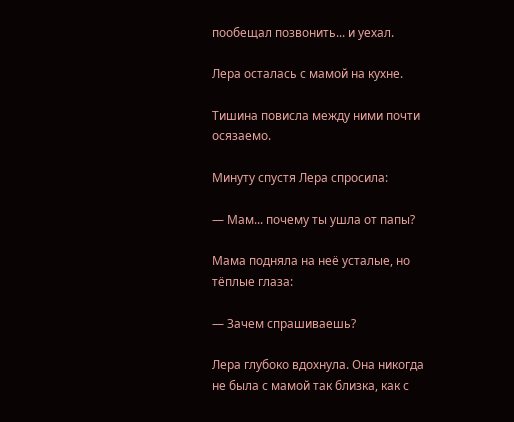пообещал позвонить... и уехал.

Лера осталась с мамой на кухне.

Тишина повисла между ними почти осязаемо.

Минуту спустя Лера спросила:

— Мам... почему ты ушла от папы?

Мама подняла на неё усталые, но тёплые глаза:

— Зачем спрашиваешь?

Лера глубоко вдохнула. Она никогда не была с мамой так близка, как с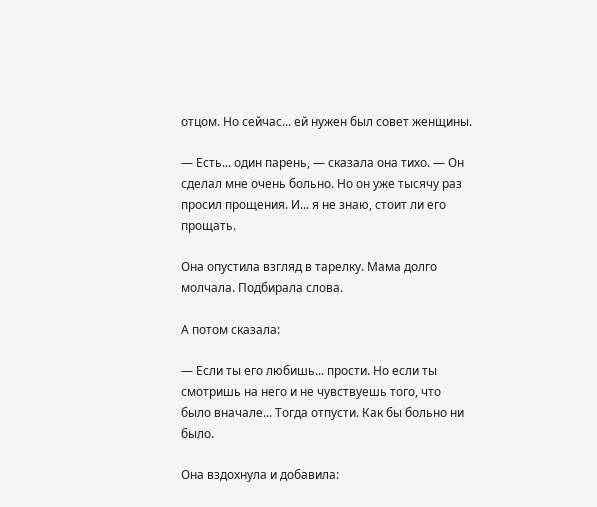отцом. Но сейчас... ей нужен был совет женщины.

— Есть... один парень, — сказала она тихо. — Он сделал мне очень больно. Но он уже тысячу раз просил прощения. И... я не знаю, стоит ли его прощать.

Она опустила взгляд в тарелку. Мама долго молчала. Подбирала слова.

А потом сказала:

— Если ты его любишь... прости. Но если ты смотришь на него и не чувствуешь того, что было вначале... Тогда отпусти. Как бы больно ни было.

Она вздохнула и добавила: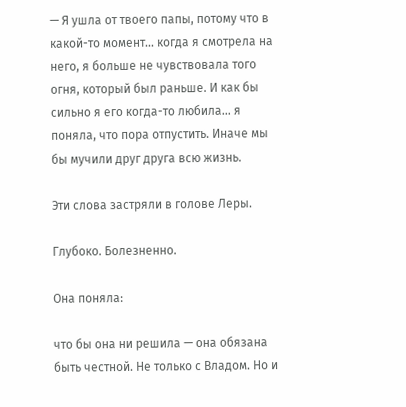— Я ушла от твоего папы, потому что в какой-то момент... когда я смотрела на него, я больше не чувствовала того огня, который был раньше. И как бы сильно я его когда-то любила... я поняла, что пора отпустить. Иначе мы бы мучили друг друга всю жизнь.

Эти слова застряли в голове Леры.

Глубоко. Болезненно.

Она поняла:

что бы она ни решила — она обязана быть честной. Не только с Владом. Но и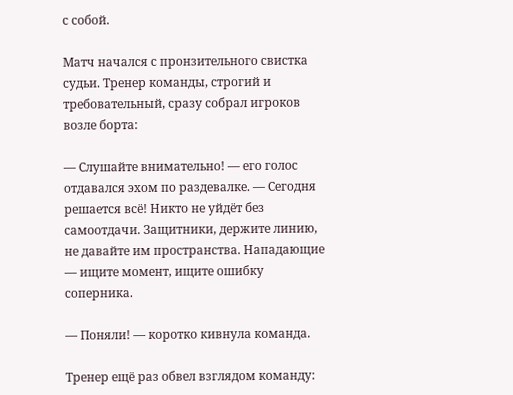с собой.

Матч начался с пронзительного свистка судьи. Тренер команды, строгий и требовательный, сразу собрал игроков возле борта:

— Слушайте внимательно! — его голос отдавался эхом по раздевалке. — Сегодня решается всё! Никто не уйдёт без самоотдачи. Защитники, держите линию, не давайте им пространства. Нападающие — ищите момент, ищите ошибку соперника.

— Поняли! — коротко кивнула команда.

Тренер ещё раз обвел взглядом команду: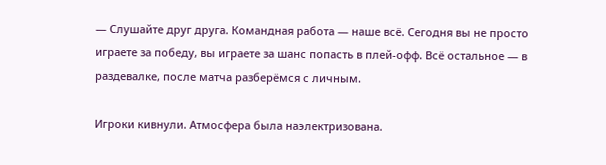— Слушайте друг друга. Командная работа — наше всё. Сегодня вы не просто играете за победу, вы играете за шанс попасть в плей-офф. Всё остальное — в раздевалке, после матча разберёмся с личным.

Игроки кивнули. Атмосфера была наэлектризована.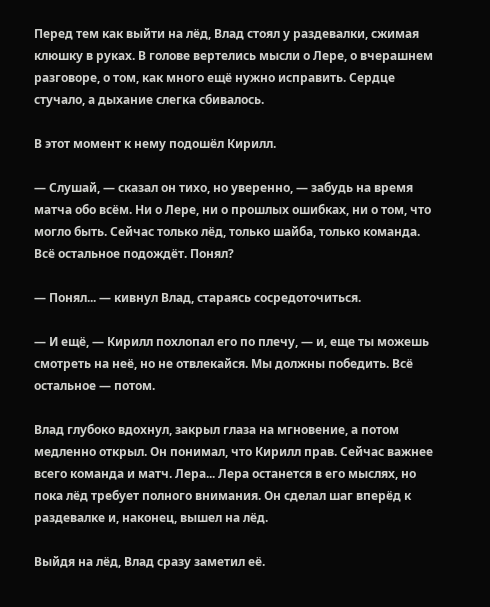Перед тем как выйти на лёд, Влад стоял у раздевалки, сжимая клюшку в руках. В голове вертелись мысли о Лере, о вчерашнем разговоре, о том, как много ещё нужно исправить. Сердце стучало, а дыхание слегка сбивалось.

В этот момент к нему подошёл Кирилл.

— Слушай, — сказал он тихо, но уверенно, — забудь на время матча обо всём. Ни о Лере, ни о прошлых ошибках, ни о том, что могло быть. Сейчас только лёд, только шайба, только команда. Всё остальное подождёт. Понял?

— Понял... — кивнул Влад, стараясь сосредоточиться.

— И ещё, — Кирилл похлопал его по плечу, — и, еще ты можешь смотреть на неё, но не отвлекайся. Мы должны победить. Всё остальное — потом.

Влад глубоко вдохнул, закрыл глаза на мгновение, а потом медленно открыл. Он понимал, что Кирилл прав. Сейчас важнее всего команда и матч. Лера... Лера останется в его мыслях, но пока лёд требует полного внимания. Он сделал шаг вперёд к раздевалке и, наконец, вышел на лёд.

Выйдя на лёд, Влад сразу заметил её.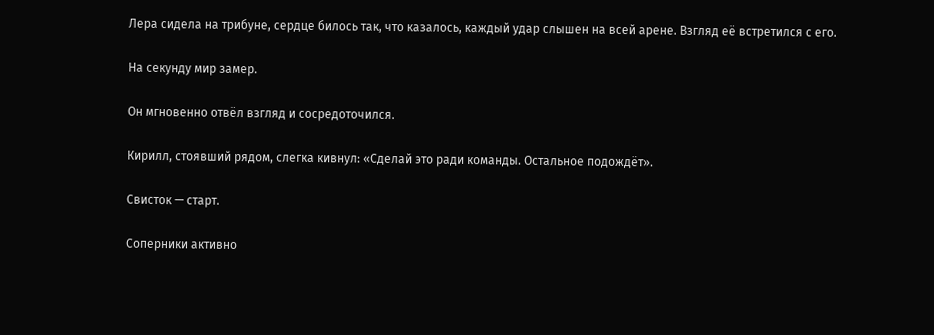Лера сидела на трибуне, сердце билось так, что казалось, каждый удар слышен на всей арене. Взгляд её встретился с его.

На секунду мир замер.

Он мгновенно отвёл взгляд и сосредоточился.

Кирилл, стоявший рядом, слегка кивнул: «Сделай это ради команды. Остальное подождёт».

Свисток — старт.

Соперники активно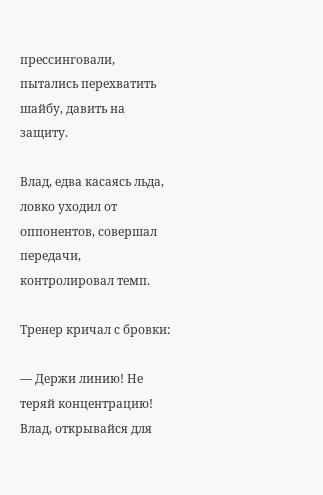прессинговали, пытались перехватить шайбу, давить на защиту.

Влад, едва касаясь льда, ловко уходил от оппонентов, совершал передачи, контролировал темп.

Тренер кричал с бровки:

— Держи линию! Не теряй концентрацию! Влад, открывайся для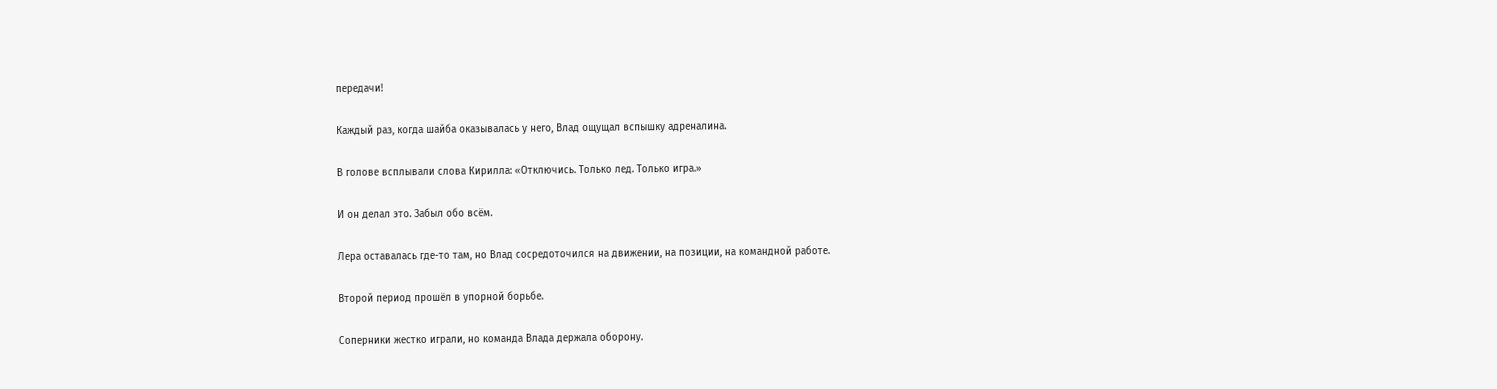передачи!

Каждый раз, когда шайба оказывалась у него, Влад ощущал вспышку адреналина.

В голове всплывали слова Кирилла: «Отключись. Только лед. Только игра.»

И он делал это. Забыл обо всём.

Лера оставалась где-то там, но Влад сосредоточился на движении, на позиции, на командной работе.

Второй период прошёл в упорной борьбе.

Соперники жестко играли, но команда Владa держала оборону.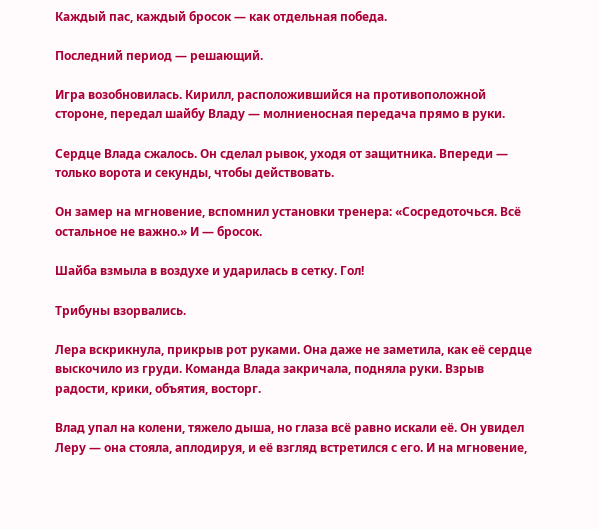Каждый пас, каждый бросок — как отдельная победа.

Последний период — решающий.

Игра возобновилась. Кирилл, расположившийся на противоположной стороне, передал шайбу Владy — молниеносная передача прямо в руки.

Сердце Владa сжалось. Он сделал рывок, уходя от защитника. Впереди — только ворота и секунды, чтобы действовать.

Он замер на мгновение, вспомнил установки тренера: «Сосредоточься. Всё остальное не важно.» И — бросок.

Шайба взмыла в воздухе и ударилась в сетку. Гол!

Трибуны взорвались.

Лера вскрикнула, прикрыв рот руками. Она даже не заметила, как её сердце выскочило из груди. Команда Владa закричала, подняла руки. Взрыв радости, крики, объятия, восторг.

Влад упал на колени, тяжело дыша, но глаза всё равно искали её. Он увидел Леру — она стояла, аплодируя, и её взгляд встретился с его. И на мгновение,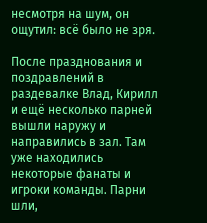несмотря на шум, он ощутил: всё было не зря.

После празднования и поздравлений в раздевалке Влад, Кирилл и ещё несколько парней вышли наружу и направились в зал. Там уже находились некоторые фанаты и игроки команды. Парни шли,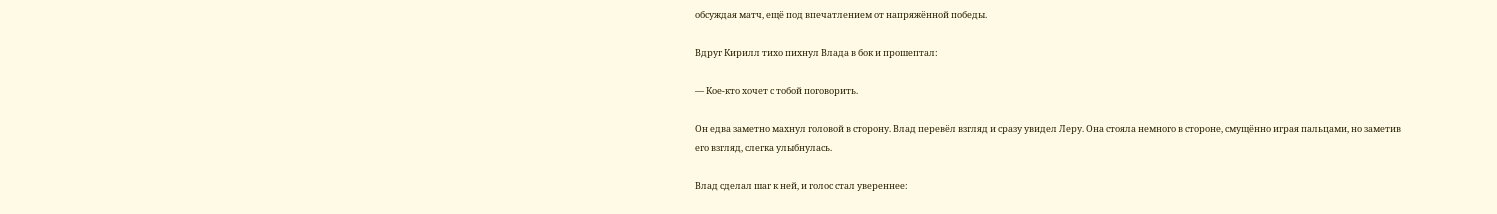обсуждая матч, ещё под впечатлением от напряжённой победы.

Вдруг Кирилл тихо пихнул Влада в бок и прошептал:

— Кое-кто хочет с тобой поговорить.

Он едва заметно махнул головой в сторону. Влад перевёл взгляд и сразу увидел Леру. Она стояла немного в стороне, смущённо играя пальцами, но заметив его взгляд, слегка улыбнулась.

Влад сделал шаг к ней, и голос стал увереннее: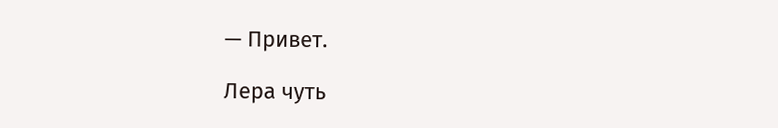— Привет.

Лера чуть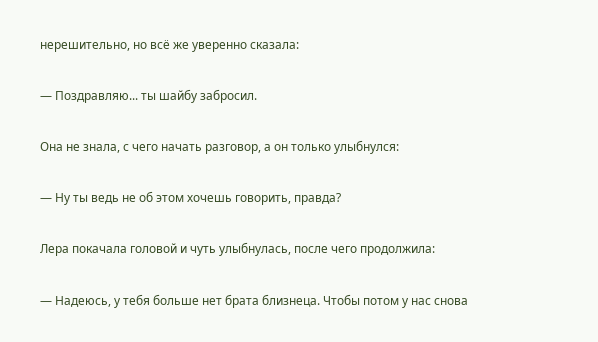нерешительно, но всё же уверенно сказала:

— Поздравляю... ты шайбу забросил.

Она не знала, с чего начать разговор, а он только улыбнулся:

— Ну ты ведь не об этом хочешь говорить, правда?

Лера покачала головой и чуть улыбнулась, после чего продолжила:

— Надеюсь, у тебя больше нет брата близнеца. Чтобы потом у нас снова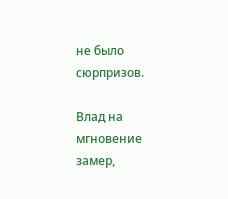не было сюрпризов.

Влад на мгновение замер,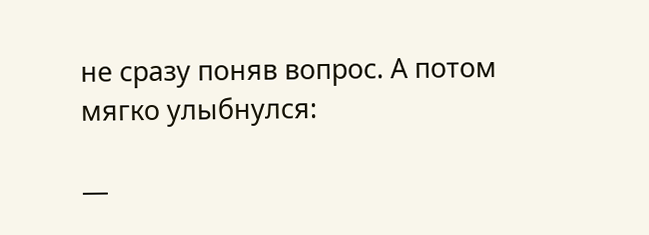не сразу поняв вопрос. А потом мягко улыбнулся:

—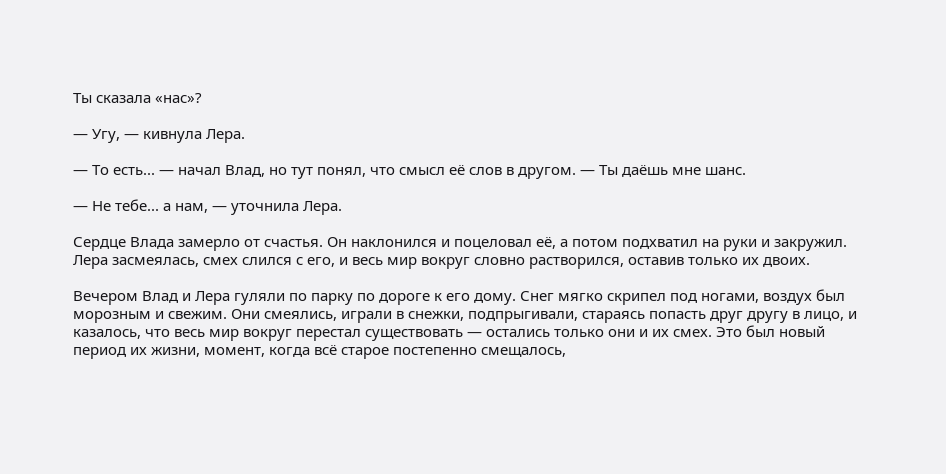Ты сказала «нас»?

— Угу, — кивнула Лера.

— То есть... — начал Влад, но тут понял, что смысл её слов в другом. — Ты даёшь мне шанс.

— Не тебе... а нам, — уточнила Лера.

Сердце Влада замерло от счастья. Он наклонился и поцеловал её, а потом подхватил на руки и закружил. Лера засмеялась, смех слился с его, и весь мир вокруг словно растворился, оставив только их двоих.

Вечером Влад и Лера гуляли по парку по дороге к его дому. Снег мягко скрипел под ногами, воздух был морозным и свежим. Они смеялись, играли в снежки, подпрыгивали, стараясь попасть друг другу в лицо, и казалось, что весь мир вокруг перестал существовать — остались только они и их смех. Это был новый период их жизни, момент, когда всё старое постепенно смещалось,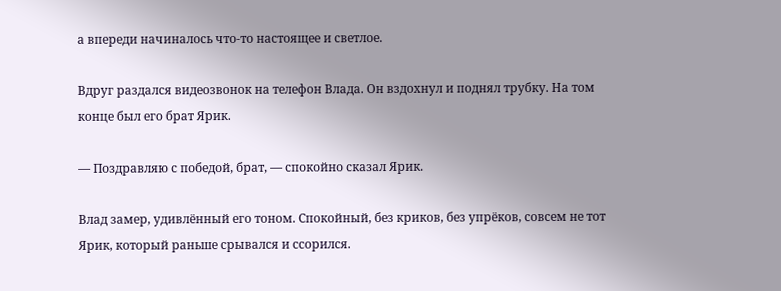а впереди начиналось что-то настоящее и светлое.

Вдруг раздался видеозвонок на телефон Влада. Он вздохнул и поднял трубку. На том конце был его брат Ярик.

— Поздравляю с победой, брат, — спокойно сказал Ярик.

Влад замер, удивлённый его тоном. Спокойный, без криков, без упрёков, совсем не тот Ярик, который раньше срывался и ссорился.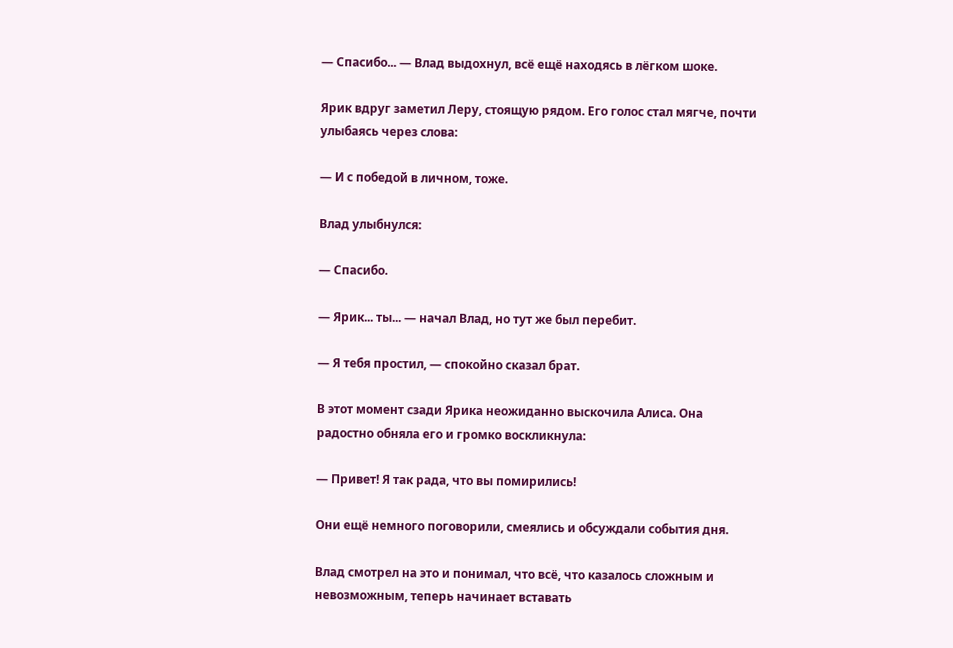— Спасибо... — Влад выдохнул, всё ещё находясь в лёгком шоке.

Ярик вдруг заметил Леру, стоящую рядом. Его голос стал мягче, почти улыбаясь через слова:

— И с победой в личном, тоже.

Влад улыбнулся:

— Спасибо.

— Ярик... ты... — начал Влад, но тут же был перебит.

— Я тебя простил, — спокойно сказал брат.

В этот момент сзади Ярика неожиданно выскочила Алиса. Она радостно обняла его и громко воскликнула:

— Привет! Я так рада, что вы помирились!

Они ещё немного поговорили, смеялись и обсуждали события дня.

Влад смотрел на это и понимал, что всё, что казалось сложным и невозможным, теперь начинает вставать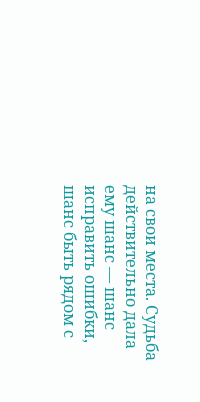на свои места. Судьба действительно дала ему шанс — шанс исправить ошибки, шанс быть рядом с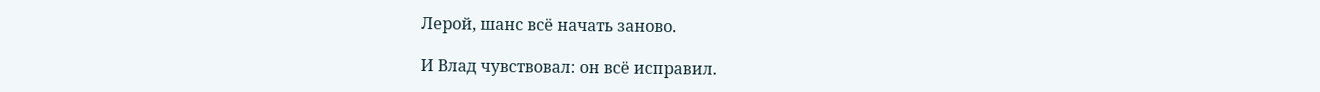Лерой, шанс всё начать заново.

И Влад чувствовал: он всё исправил.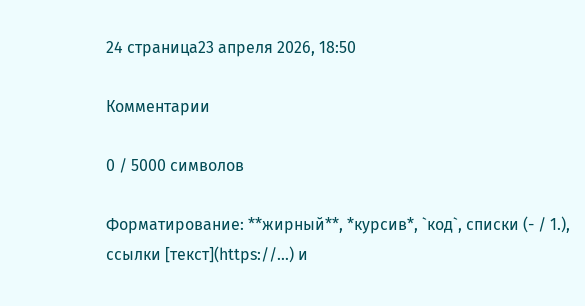24 страница23 апреля 2026, 18:50

Комментарии

0 / 5000 символов

Форматирование: **жирный**, *курсив*, `код`, списки (- / 1.), ссылки [текст](https://…) и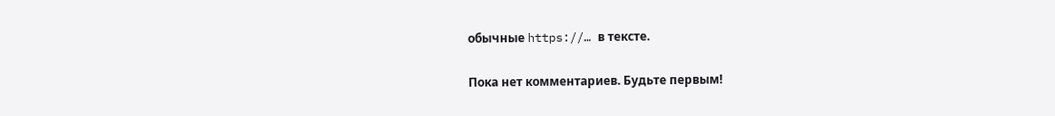обычные https://… в тексте.

Пока нет комментариев. Будьте первым!